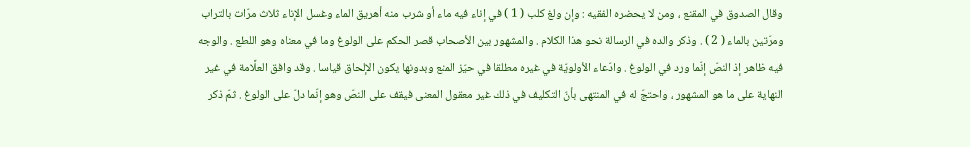وقال الصدوق في المقنع ، ومن لا يحضره الفقيه : وإن ولغ كلب ( 1 ) في إناء فيه ماء أو شرب منه أهريق الماء وغسل الإناء ثلاث مرّات بالتراب ومرّتين بالماء ( 2 ) . وذكر والده في الرسالة نحو هذا الكلام . والمشهور بين الأصحاب قصر الحكم على الولوغ وما في معناه وهو اللطع . والوجه فيه ظاهر إذ النصّ إنّما ورد في الولوغ . وادّعاء الأولويّة في غيره مطلقا في حيّز المنع وبدونها يكون الإلحاق قياسا . وقد وافق العلَّامة في غير النهاية على ما هو المشهور ، واحتجّ له في المنتهى بأنّ التكليف في ذلك غير معقول المعنى فيقف على النصّ وهو إنّما دلّ على الولوغ . ثمّ ذكر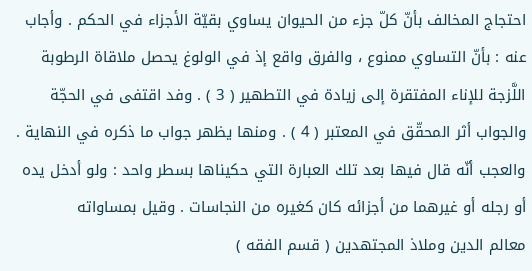احتجاج المخالف بأنّ كلّ جزء من الحيوان يساوي بقيّة الأجزاء في الحكم . وأجاب عنه : بأنّ التساوي ممنوع ، والفرق واقع إذ في الولوغ يحصل ملاقاة الرطوبة اللَّزجة للإناء المفتقرة إلى زيادة في التطهير ( 3 ) . وفد اقتفى في الحجّة والجواب أثر المحقّق في المعتبر ( 4 ) . ومنها يظهر جواب ما ذكره في النهاية . والعجب أنّه قال فيها بعد تلك العبارة التي حكيناها بسطر واحد : ولو أدخل يده أو رجله أو غيرهما من أجزائه كان كغيره من النجاسات . وقيل بمساواته
معالم الدين وملاذ المجتهدين ( قسم الفقه )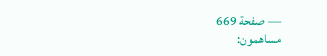— صفحة 669
مساهمون: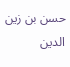حسن بن زين الدين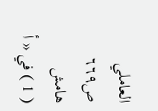العاملي
ص٦٦٩
هامش
( 1 ) في « أ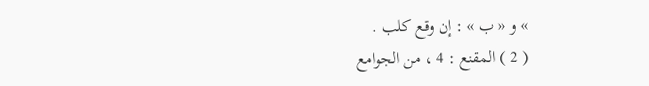» و « ب » : إن وقع كلب .
( 2 ) المقنع : 4 ، من الجوامع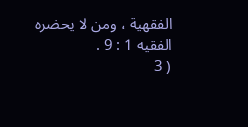الفقهية ، ومن لا يحضره الفقيه 1 : 9 .
( 3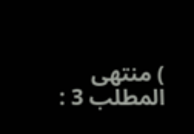) منتهى المطلب 3 :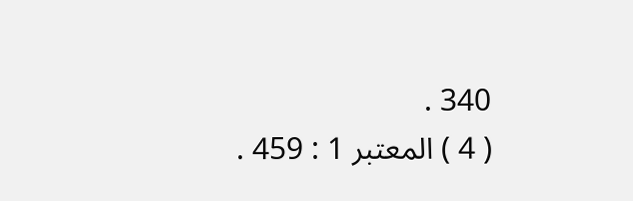340 .
( 4 ) المعتبر 1 : 459 .